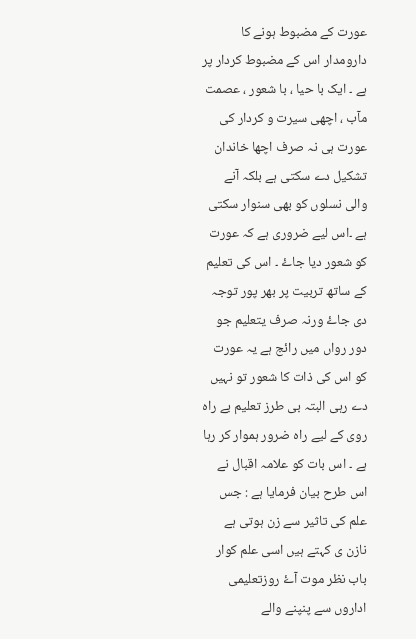عورت کے مضبوط ہونے کا دارومدار اس کے مضبوط کردار پر ہے ۔ ایک با حیا ، با شعور ، عصمت مآب ، اچھی سیرت و کردار کی عورت ہی نہ صرف اچھا خاندان تشکیل دے سکتی ہے بلکہ آنے والی نسلوں کو بھی سنوار سکتی ہے ۔اس لیے ضروری ہے کہ عورت کو شعور دیا جاۓ ۔ اس کی تعلیم کے ساتھ تربیت پر بھر پور توجہ دی جاۓ ورنہ صرف یتعلیم جو دور رواں میں رائج ہے یہ عورت کو اس کی ذات کا شعور تو نہیں دے رہی البتہ بی طرز تعلیم بے راہ روی کے لیے راہ ضرور ہموار کر رہا ہے ۔ اس بات کو علامہ اقبال نے اس طرح بیان فرمایا ہے : جس علم کی تاثیر سے زن ہوتی ہے نازن ی کہتے ہیں اسی علم کوار باب نظر موت آۓ روزتعلیمی اداروں سے پنپنے والے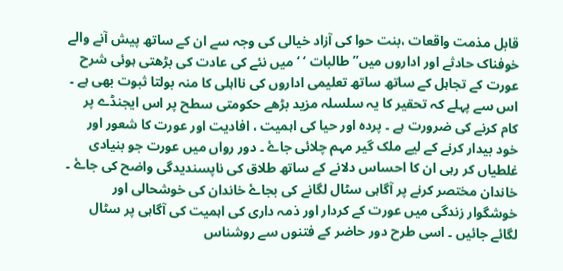قابل مذمت واقعات ،بنت حوا کی آزاد خیالی کی وجہ سے ان کے ساتھ پیش آنے والے خوفناک حادثے اور اداروں میں’’طالبات ‘ ‘ میں نئے کی عادت کی بڑھتی ہوئی شرح عورت کے تجاہل کے ساتھ ساتھ تعلیمی اداروں کی نااہلی کا منہ بولتا ثبوت بھی ہے ۔ اس سے پہلے کہ تحقیر کا یہ سلسلہ مزید بڑھے حکومتی سطح پر اس ایجنڈے پر کام کرنے کی ضرورت ہے ۔ پردہ اور حیا کی اہمیت ، افادیت اور عورت کا شعور اور خود بیدار کرنے کے لیے ملک گیر مہم چلائی جاۓ ۔ دور رواں میں عورت جو بنیادی غلطیاں کر رہی ان کا احساس دلانے کے ساتھ طلاق کی ناپسندیدگی واضح کی جاۓ ۔ خاندان مختصر کرنے پر آگاہی سٹال لگانے کی بجاۓ خاندان کی خوشحالی اور خوشگوار زندگی میں عورت کے کردار اور ذمہ داری کی اہمیت کی آگاہی پر سٹال لگائے جائیں ۔ اسی طرح دور حاضر کے فتنوں سے روشناس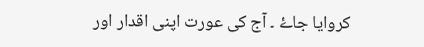کروایا جاۓ ۔ آج کی عورت اپنی اقدار اور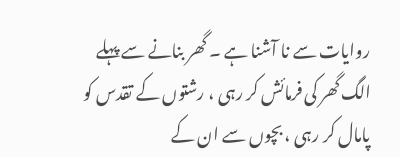روایات سے نا آشنا ہے ۔ گھر بنانے سے پہلے الگ گھر کی فرمائش کر رہی ، رشتوں کے تقدس کو پامال کر رہی ، بچوں سے ان کے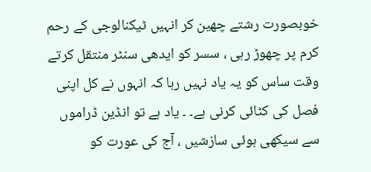خوبصورت رشتے چھین کر انہیں ٹیکنالوجی کے رحم کرم پر چھوڑ رہی ، سسر کو ایدھی سنٹر منتقل کرتے وقت ساس کو یہ یاد نہیں رہا کہ انہوں نے کل اپنی فصل کی کٹائی کرنی ہے۔ ۔ یاد ہے تو انڈین ڈراموں سے سیکھی ہوئی سازشیں ، آج کی عورت کو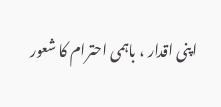اپنی اقدار ، باہمی احترام کا شعور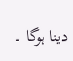دینا ہوگا ۔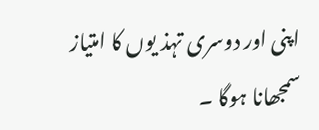اپنی اور دوسری تہذ یوں کا امتیاز سمجھانا ہوگا ۔